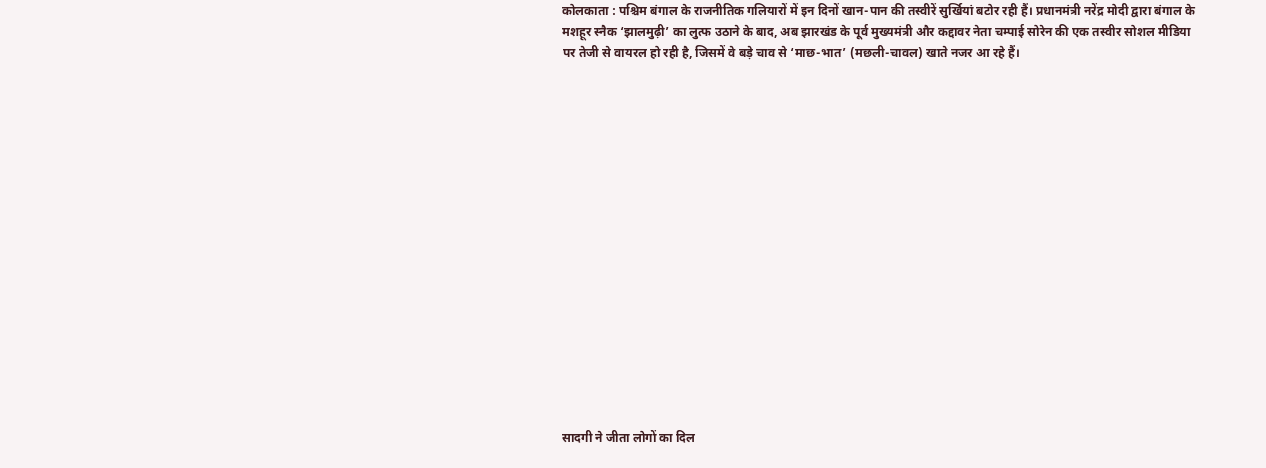कोलकाता : पश्चिम बंगाल के राजनीतिक गलियारों में इन दिनों खान-पान की तस्वीरें सुर्खियां बटोर रही हैं। प्रधानमंत्री नरेंद्र मोदी द्वारा बंगाल के मशहूर स्नैक ‘झालमुढ़ी’ का लुत्फ उठाने के बाद, अब झारखंड के पूर्व मुख्यमंत्री और कद्दावर नेता चम्पाई सोरेन की एक तस्वीर सोशल मीडिया पर तेजी से वायरल हो रही है, जिसमें वे बड़े चाव से ‘माछ-भात’ (मछली-चावल) खाते नजर आ रहे हैं।

















सादगी ने जीता लोगों का दिल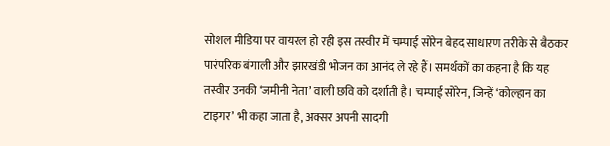सोशल मीडिया पर वायरल हो रही इस तस्वीर में चम्पाई सोरेन बेहद साधारण तरीके से बैठकर पारंपरिक बंगाली और झारखंडी भोजन का आनंद ले रहे हैं। समर्थकों का कहना है कि यह तस्वीर उनकी ‘जमीनी नेता’ वाली छवि को दर्शाती है। चम्पाई सोरेन, जिन्हें ‘कोल्हान का टाइगर’ भी कहा जाता है, अक्सर अपनी सादगी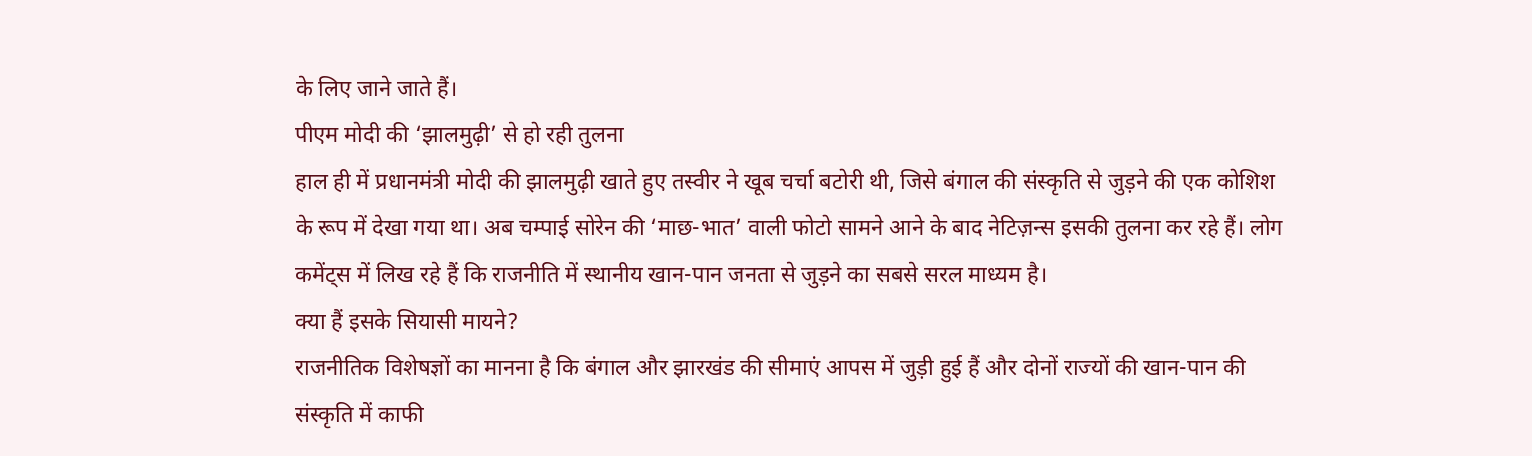के लिए जाने जाते हैं।
पीएम मोदी की ‘झालमुढ़ी’ से हो रही तुलना
हाल ही में प्रधानमंत्री मोदी की झालमुढ़ी खाते हुए तस्वीर ने खूब चर्चा बटोरी थी, जिसे बंगाल की संस्कृति से जुड़ने की एक कोशिश के रूप में देखा गया था। अब चम्पाई सोरेन की ‘माछ-भात’ वाली फोटो सामने आने के बाद नेटिज़न्स इसकी तुलना कर रहे हैं। लोग कमेंट्स में लिख रहे हैं कि राजनीति में स्थानीय खान-पान जनता से जुड़ने का सबसे सरल माध्यम है।
क्या हैं इसके सियासी मायने?
राजनीतिक विशेषज्ञों का मानना है कि बंगाल और झारखंड की सीमाएं आपस में जुड़ी हुई हैं और दोनों राज्यों की खान-पान की संस्कृति में काफी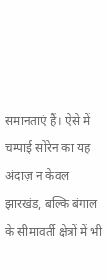समानताएं हैं। ऐसे में चम्पाई सोरेन का यह अंदाज़ न केवल झारखंड, बल्कि बंगाल के सीमावर्ती क्षेत्रों में भी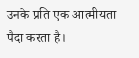उनके प्रति एक आत्मीयता पैदा करता है।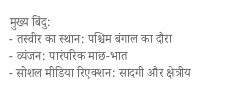मुख्य बिंदु:
- तस्वीर का स्थान: पश्चिम बंगाल का दौरा
- व्यंजन: पारंपरिक माछ-भात
- सोशल मीडिया रिएक्शन: सादगी और क्षेत्रीय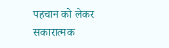पहचान को लेकर सकारात्मक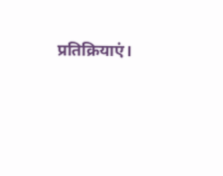प्रतिक्रियाएं।